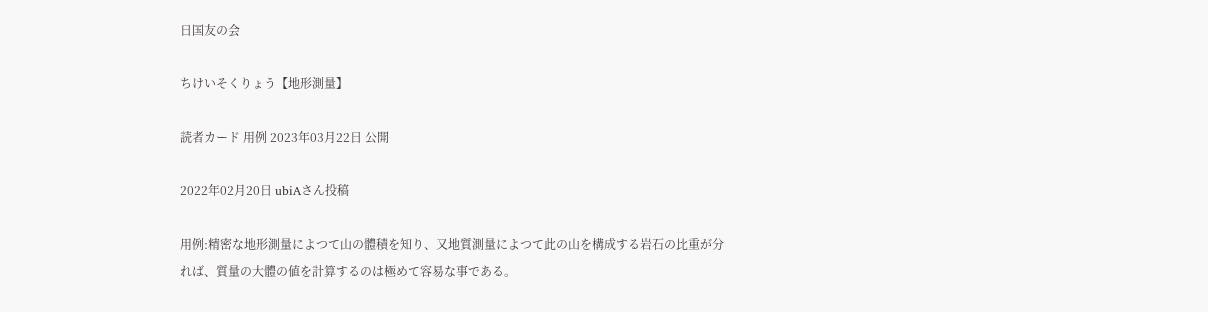日国友の会

ちけいそくりょう【地形測量】

読者カード 用例 2023年03月22日 公開

2022年02月20日 ubiAさん投稿

用例:精密な地形測量によつて山の體積を知り、又地質測量によつて此の山を構成する岩石の比重が分れば、質量の大體の値を計算するのは極めて容易な事である。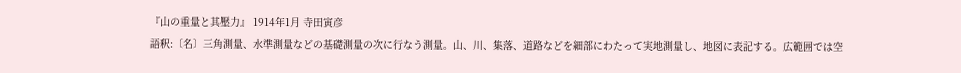『山の重量と其壓力』 1914年1月 寺田寅彦
語釈:〔名〕三角測量、水準測量などの基礎測量の次に行なう測量。山、川、集落、道路などを細部にわたって実地測量し、地図に表記する。広範囲では空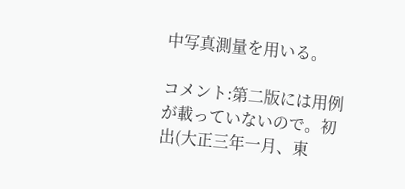中写真測量を用いる。

コメント:第二版には用例が載っていないので。初出(大正三年一月、東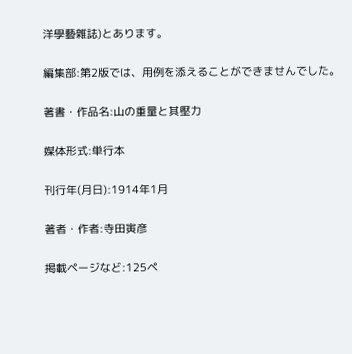洋學藝雜誌)とあります。

編集部:第2版では、用例を添えることができませんでした。

著書・作品名:山の重量と其壓力

媒体形式:単行本

刊行年(月日):1914年1月

著者・作者:寺田寅彦

掲載ページなど:125ペ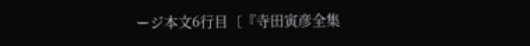ージ本文6行目〔『寺田寅彦全集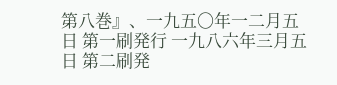第八巻』、一九五〇年一二月五日 第一刷発行 一九八六年三月五日 第二刷発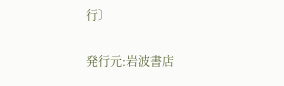行〕

発行元:岩波書店